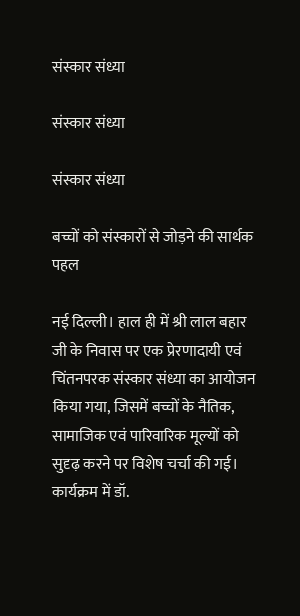संस्कार संध्या

संस्कार संध्या

संस्कार संध्या

बच्चों को संस्कारों से जोड़ने की सार्थक पहल

नई दिल्ली। हाल ही में श्री लाल बहार जी के निवास पर एक प्रेरणादायी एवं चिंतनपरक संस्कार संध्या का आयोजन किया गया, जिसमें बच्चों के नैतिक, सामाजिक एवं पारिवारिक मूल्यों को सुदृढ़ करने पर विशेष चर्चा की गई। कार्यक्रम में डॉ.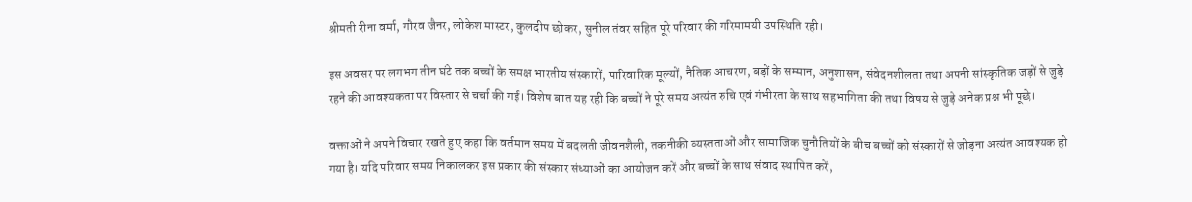श्रीमती रीना वर्मा, गौरव जैनर, लोकेश मास्टर, कुलदीप छोकर, सुनील तंवर सहित पूरे परिवार की गरिमामयी उपस्थिति रही।

इस अवसर पर लगभग तीन घंटे तक बच्चों के समक्ष भारतीय संस्कारों, पारिवारिक मूल्यों, नैतिक आचरण, बड़ों के सम्मान, अनुशासन, संवेदनशीलता तथा अपनी सांस्कृतिक जड़ों से जुड़े रहने की आवश्यकता पर विस्तार से चर्चा की गई। विशेष बात यह रही कि बच्चों ने पूरे समय अत्यंत रुचि एवं गंभीरता के साथ सहभागिता की तथा विषय से जुड़े अनेक प्रश्न भी पूछे।

वक्ताओं ने अपने विचार रखते हुए कहा कि वर्तमान समय में बदलती जीवनशैली, तकनीकी व्यस्तताओं और सामाजिक चुनौतियों के बीच बच्चों को संस्कारों से जोड़ना अत्यंत आवश्यक हो गया है। यदि परिवार समय निकालकर इस प्रकार की संस्कार संध्याओं का आयोजन करें और बच्चों के साथ संवाद स्थापित करें,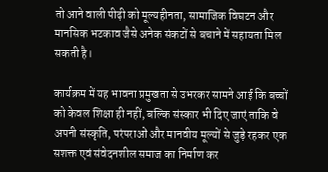तो आने वाली पीढ़ी को मूल्यहीनता, सामाजिक विघटन और मानसिक भटकाव जैसे अनेक संकटों से बचाने में सहायता मिल सकती है।

कार्यक्रम में यह भावना प्रमुखता से उभरकर सामने आई कि बच्चों को केवल शिक्षा ही नहीं, बल्कि संस्कार भी दिए जाएं ताकि वे अपनी संस्कृति, परंपराओं और मानवीय मूल्यों से जुड़े रहकर एक सशक्त एवं संवेदनशील समाज का निर्माण कर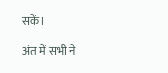सकें।

अंत में सभी ने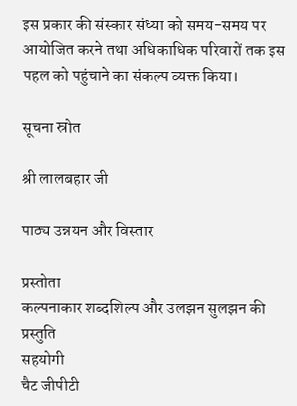इस प्रकार की संस्कार संध्या को समय-समय पर आयोजित करने तथा अधिकाधिक परिवारों तक इस पहल को पहुंचाने का संकल्प व्यक्त किया।

सूचना स्रोत

श्री लालबहार जी

पाठ्य उन्नयन और विस्तार

प्रस्तोता
कल्पनाकार शब्दशिल्प और उलझन सुलझन की प्रस्तुति
सहयोगी
चैट जीपीटी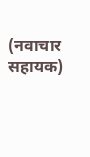(नवाचार सहायक)